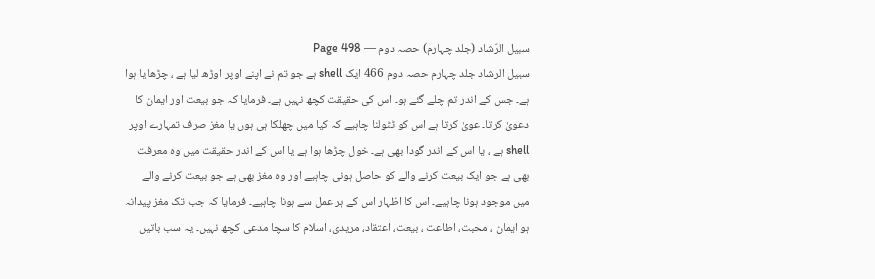سبیل الرّشاد (جلد چہارم) حصہ دوم — Page 498
سبیل الرشاد جلد چہارم حصہ دوم 466 ایک shell ہے جو تم نے اپنے اوپر اوڑھ لیا ہے ، چڑھایا ہوا ہے۔ جس کے اندر تم چلے گئے ہو۔ اس کی حقیقت کچھ نہیں ہے۔ فرمایا کہ جو بیعت اور ایمان کا دعویٰ کرتا۔ عویٰ کرتا ہے اس کو ٹٹولنا چاہیے کہ کیا میں چھلکا ہی ہوں یا مغز صرف تمہارے اوپر shell ہے ، یا اس کے اندر گودا بھی ہے۔ خول چڑھا ہوا ہے یا اس کے اندر حقیقت میں وہ معرفت بھی ہے جو ایک بیعت کرنے والے کو حاصل ہونی چاہیے اور وہ مغز بھی ہے جو بیعت کرنے والے میں موجود ہونا چاہیے۔ اس کا اظہار اس کے ہر عمل سے ہونا چاہیے۔ فرمایا کہ جب تک مغز پیدانہ ہو ایمان ، محبت، اطاعت ، بیعت، اعتقاد، مریدی، اسلام کا سچا مدعی کچھ نہیں۔ یہ سب باتیں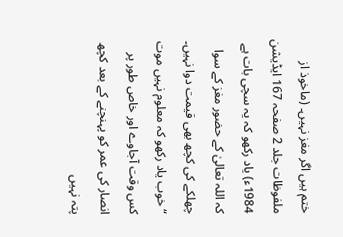ختم ہیں اگر مغز نہیں۔ (ماخوذ از ملفوظات جلد 2 صفحہ 167 ایڈیشن 1984ء) یاد رکھو کہ یہ سچی بات ہے کہ اللہ تعالیٰ کے حضور مغز کے سوا چھلکے کی کچھ بھی قیمت دوا نہیں۔ “ خوب یاد رکھو کہ معلوم نہیں موت کس وقت آجاوے اور خاص طور پر انصار کی عمر کو پہنچنے کے بعد کچھ پتہ نہیں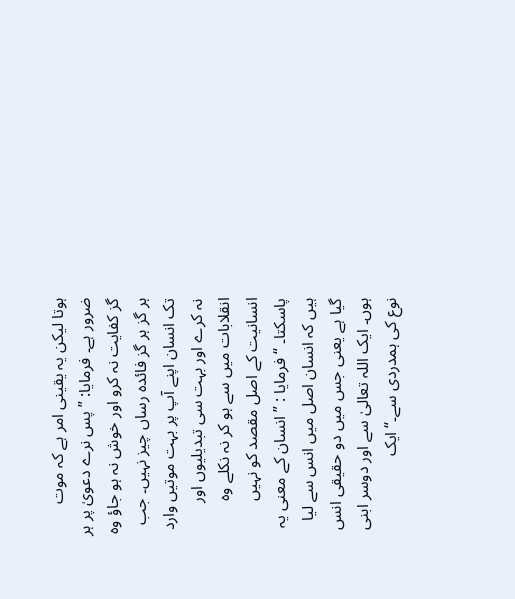ہوتا لیکن یہ یقینی امر ہے کہ موت ضرور ہے۔ فرمایا: ” پس نرے دعویٰ پر ہر گز کفایت نہ کرو اور خوش نہ ہو جاؤ وہ ہر گز ہر گز فائدہ رساں چیز نہیں۔ جب تک انسان اپنے آپ پر بہت موتیں وارد نہ کرے اور بہت سی تبدیلیوں اور انقلابات میں سے ہو کر نہ نکلے وہ انسانیت کے اصل مقصد کو نہیں پاسکتا۔ “ فرمایا : ” انسان کے معنی یہ ہیں کہ انسان اصل میں انس سے لیا گیا ہے یعنی جس میں دو حقیقی انس ہوں۔ ایک اللہ تعالیٰ سے اور دوسر ابنی نوع کی ہمدردی سے۔“ ایک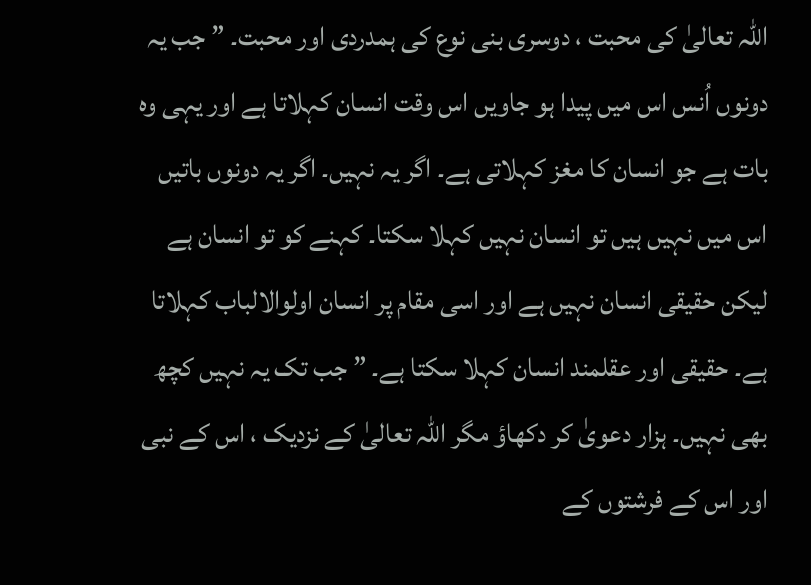اللہ تعالیٰ کی محبت ، دوسری بنی نوع کی ہمدردی اور محبت۔ ” جب یہ دونوں اُنس اس میں پیدا ہو جاویں اس وقت انسان کہلاتا ہے اور یہی وہ بات ہے جو انسان کا مغز کہلاتی ہے۔ اگر یہ نہیں۔ اگر یہ دونوں باتیں اس میں نہیں ہیں تو انسان نہیں کہلا سکتا۔ کہنے کو تو انسان ہے لیکن حقیقی انسان نہیں ہے اور اسی مقام پر انسان اولوالالباب کہلاتا ہے۔ حقیقی اور عقلمند انسان کہلا سکتا ہے۔ ” جب تک یہ نہیں کچھ بھی نہیں۔ ہزار دعویٰ کر دکھاؤ مگر اللہ تعالیٰ کے نزدیک ، اس کے نبی اور اس کے فرشتوں کے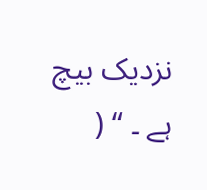نزدیک بیچ ہے ۔ “ (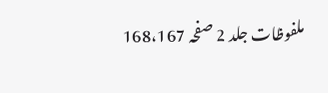ملفوظات جلد 2 صفحہ 168،167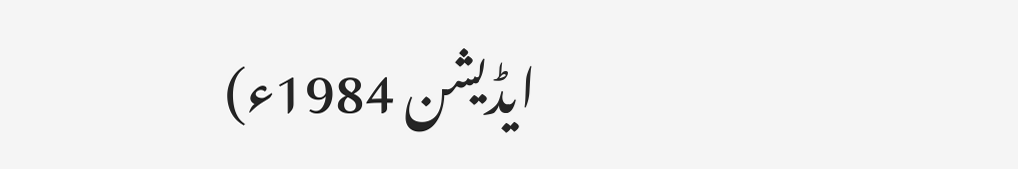ایڈیشن 1984ء)